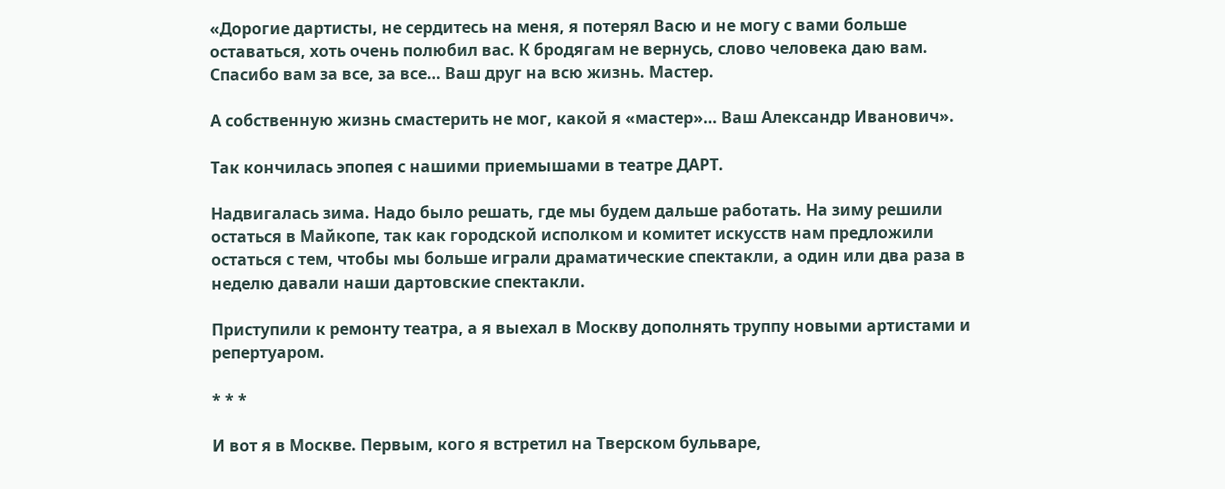«Дорогие дартисты, не сердитесь на меня, я потерял Васю и не могу с вами больше оставаться, хоть очень полюбил вас. К бродягам не вернусь, слово человека даю вам. Спасибо вам за все, за все… Ваш друг на всю жизнь. Мастер.

А собственную жизнь смастерить не мог, какой я «мастер»… Ваш Александр Иванович».

Так кончилась эпопея с нашими приемышами в театре ДАРТ.

Надвигалась зима. Надо было решать, где мы будем дальше работать. На зиму решили остаться в Майкопе, так как городской исполком и комитет искусств нам предложили остаться с тем, чтобы мы больше играли драматические спектакли, а один или два раза в неделю давали наши дартовские спектакли.

Приступили к ремонту театра, а я выехал в Москву дополнять труппу новыми артистами и репертуаром.

* * *

И вот я в Москве. Первым, кого я встретил на Тверском бульваре,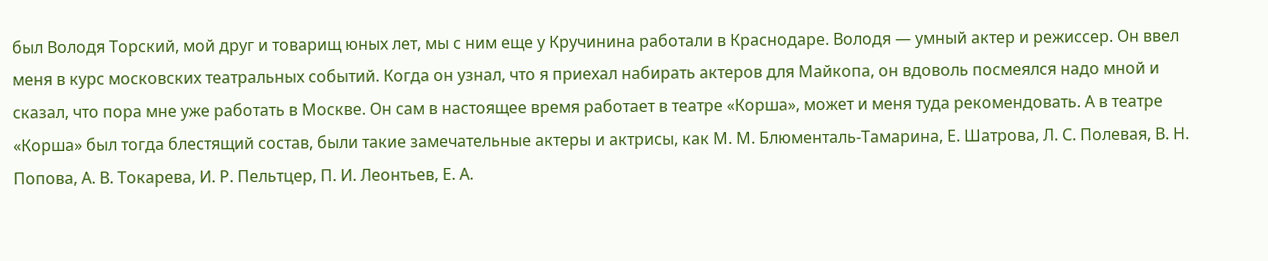был Володя Торский, мой друг и товарищ юных лет, мы с ним еще у Кручинина работали в Краснодаре. Володя — умный актер и режиссер. Он ввел меня в курс московских театральных событий. Когда он узнал, что я приехал набирать актеров для Майкопа, он вдоволь посмеялся надо мной и сказал, что пора мне уже работать в Москве. Он сам в настоящее время работает в театре «Корша», может и меня туда рекомендовать. А в театре «Корша» был тогда блестящий состав, были такие замечательные актеры и актрисы, как М. М. Блюменталь-Тамарина, Е. Шатрова, Л. С. Полевая, В. Н. Попова, А. В. Токарева, И. Р. Пельтцер, П. И. Леонтьев, Е. А.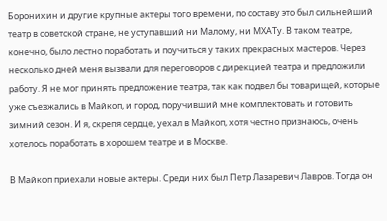Боронихин и другие крупные актеры того времени, по составу это был сильнейший театр в советской стране, не уступавший ни Малому, ни МХАТу. В таком театре, конечно, было лестно поработать и поучиться у таких прекрасных мастеров. Через несколько дней меня вызвали для переговоров с дирекцией театра и предложили работу. Я не мог принять предложение театра, так как подвел бы товарищей, которые уже съезжались в Майкоп, и город, поручивший мне комплектовать и готовить зимний сезон. И я, скрепя сердце, уехал в Майкоп, хотя честно признаюсь, очень хотелось поработать в хорошем театре и в Москве.

В Майкоп приехали новые актеры. Среди них был Петр Лазаревич Лавров. Тогда он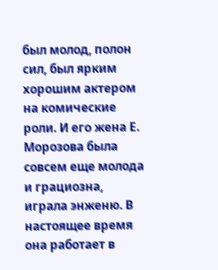был молод, полон сил, был ярким хорошим актером на комические роли. И его жена Е. Морозова была совсем еще молода и грациозна, играла энженю. В настоящее время она работает в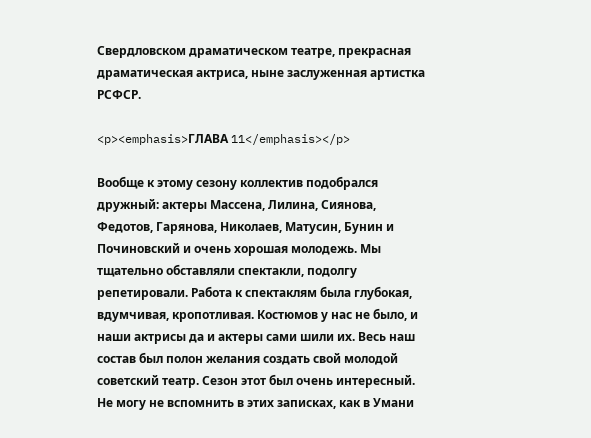Свердловском драматическом театре, прекрасная драматическая актриса, ныне заслуженная артистка РСФСР.

<p><emphasis>ГЛАВА 11</emphasis></p>

Вообще к этому сезону коллектив подобрался дружный: актеры Массена, Лилина, Сиянова, Федотов, Гарянова, Николаев, Матусин, Бунин и Починовский и очень хорошая молодежь. Мы тщательно обставляли спектакли, подолгу репетировали. Работа к спектаклям была глубокая, вдумчивая, кропотливая. Костюмов у нас не было, и наши актрисы да и актеры сами шили их. Весь наш состав был полон желания создать свой молодой советский театр. Сезон этот был очень интересный. Не могу не вспомнить в этих записках, как в Умани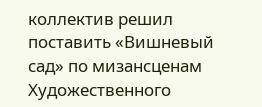коллектив решил поставить «Вишневый сад» по мизансценам Художественного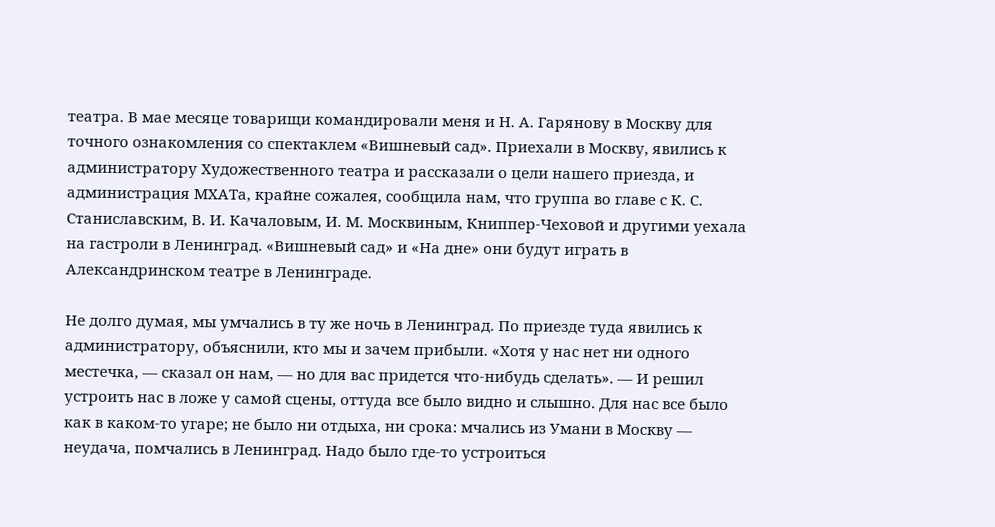театра. В мае месяце товарищи командировали меня и Н. А. Гарянову в Москву для точного ознакомления со спектаклем «Вишневый сад». Приехали в Москву, явились к администратору Художественного театра и рассказали о цели нашего приезда, и администрация МХАТа, крайне сожалея, сообщила нам, что группа во главе с К. С. Станиславским, В. И. Качаловым, И. М. Москвиным, Книппер-Чеховой и другими уехала на гастроли в Ленинград. «Вишневый сад» и «На дне» они будут играть в Александринском театре в Ленинграде.

Не долго думая, мы умчались в ту же ночь в Ленинград. По приезде туда явились к администратору, объяснили, кто мы и зачем прибыли. «Хотя у нас нет ни одного местечка, — сказал он нам, — но для вас придется что-нибудь сделать». — И решил устроить нас в ложе у самой сцены, оттуда все было видно и слышно. Для нас все было как в каком-то угаре; не было ни отдыха, ни срока: мчались из Умани в Москву — неудача, помчались в Ленинград. Надо было где-то устроиться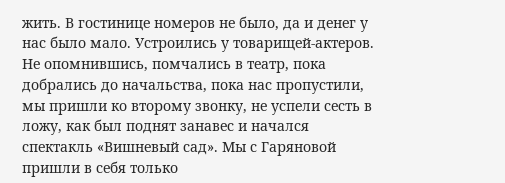жить. В гостинице номеров не было, да и денег у нас было мало. Устроились у товарищей-актеров. Не опомнившись, помчались в театр, пока добрались до начальства, пока нас пропустили, мы пришли ко второму звонку, не успели сесть в ложу, как был поднят занавес и начался спектакль «Вишневый сад». Мы с Гаряновой пришли в себя только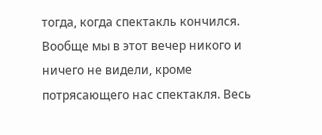тогда, когда спектакль кончился. Вообще мы в этот вечер никого и ничего не видели, кроме потрясающего нас спектакля. Весь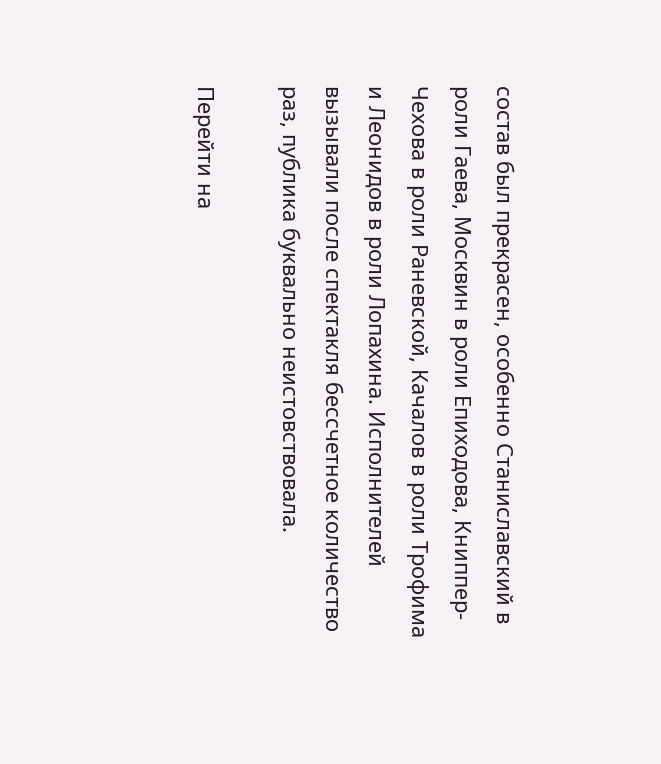состав был прекрасен, особенно Станиславский в роли Гаева, Москвин в роли Епиходова, Книппер-Чехова в роли Раневской, Качалов в роли Трофима и Леонидов в роли Лопахина. Исполнителей вызывали после спектакля бессчетное количество раз, публика буквально неистовствовала.

Перейти на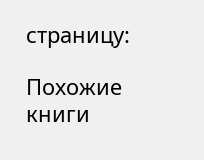страницу:

Похожие книги